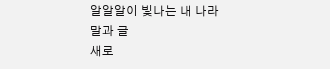알알알이 빛나는 내 나라 말과 글
새로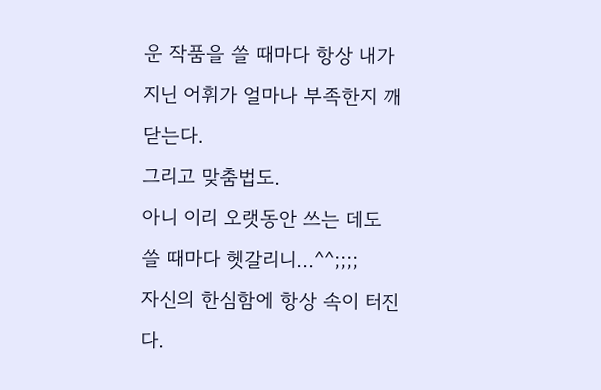운 작품을 쓸 때마다 항상 내가 지닌 어휘가 얼마나 부족한지 깨닫는다.
그리고 맞춤법도.
아니 이리 오랫동안 쓰는 데도 쓸 때마다 헷갈리니...^^;;;;
자신의 한심함에 항상 속이 터진다.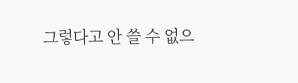그렇다고 안 쓸 수 없으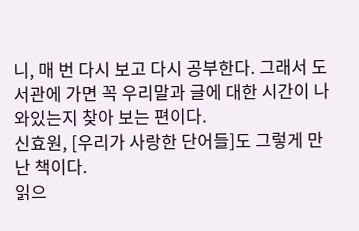니, 매 번 다시 보고 다시 공부한다. 그래서 도서관에 가면 꼭 우리말과 글에 대한 시간이 나와있는지 찾아 보는 편이다.
신효원, [우리가 사랑한 단어들]도 그렇게 만난 책이다.
읽으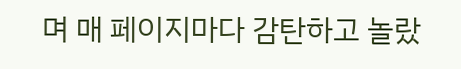며 매 페이지마다 감탄하고 놀랐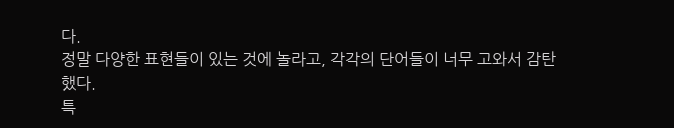다.
정말 다양한 표현들이 있는 것에 놀라고, 각각의 단어들이 너무 고와서 감탄했다.
특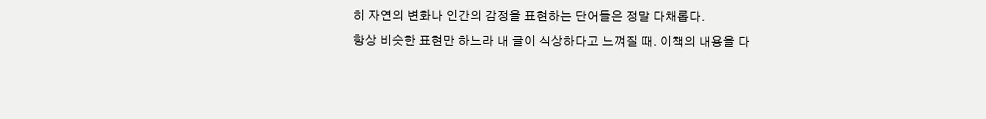히 자연의 변화나 인간의 감정을 표현하는 단어들은 정말 다채롭다.
항상 비슷한 표현만 하느라 내 글이 식상하다고 느껴질 때. 이책의 내용을 다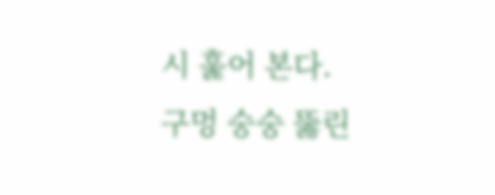시 훑어 본다.
구멍 숭숭 뚫린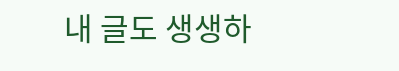내 글도 생생하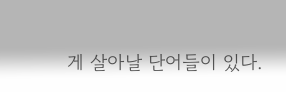게 살아날 단어들이 있다.